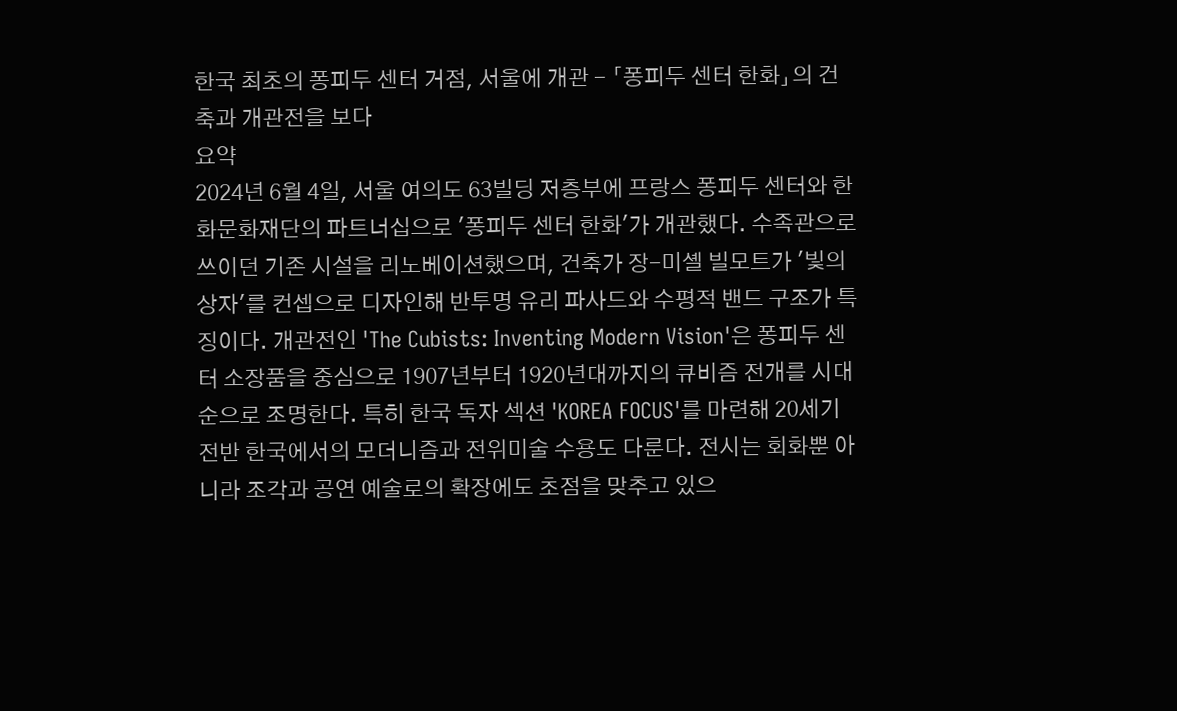한국 최초의 퐁피두 센터 거점, 서울에 개관 - 「퐁피두 센터 한화」의 건축과 개관전을 보다
요약
2024년 6월 4일, 서울 여의도 63빌딩 저층부에 프랑스 퐁피두 센터와 한화문화재단의 파트너십으로 '퐁피두 센터 한화'가 개관했다. 수족관으로 쓰이던 기존 시설을 리노베이션했으며, 건축가 장-미셸 빌모트가 '빛의 상자'를 컨셉으로 디자인해 반투명 유리 파사드와 수평적 밴드 구조가 특징이다. 개관전인 'The Cubists: Inventing Modern Vision'은 퐁피두 센터 소장품을 중심으로 1907년부터 1920년대까지의 큐비즘 전개를 시대순으로 조명한다. 특히 한국 독자 섹션 'KOREA FOCUS'를 마련해 20세기 전반 한국에서의 모더니즘과 전위미술 수용도 다룬다. 전시는 회화뿐 아니라 조각과 공연 예술로의 확장에도 초점을 맞추고 있으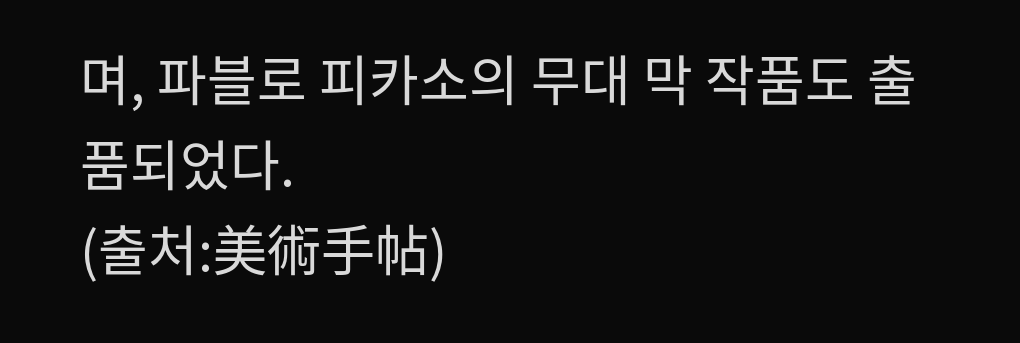며, 파블로 피카소의 무대 막 작품도 출품되었다.
(출처:美術手帖)